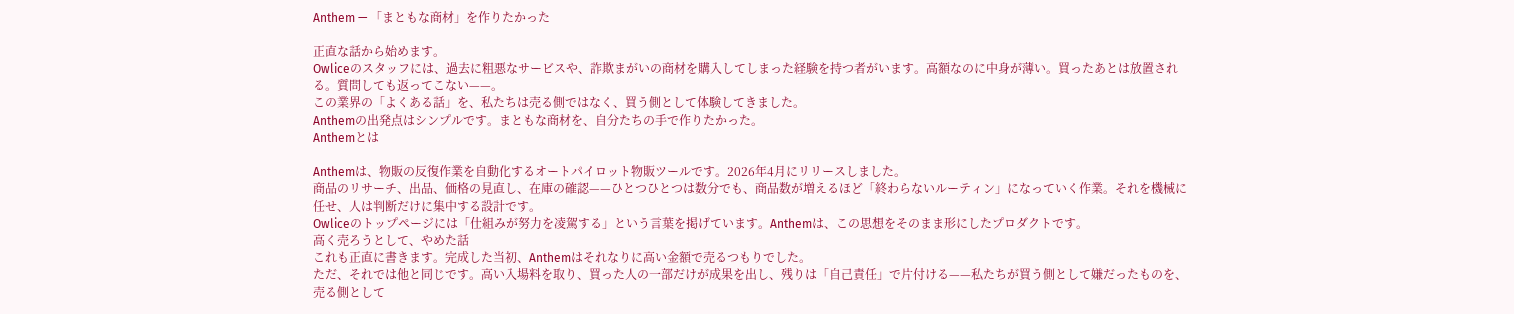Anthem — 「まともな商材」を作りたかった

正直な話から始めます。
Owliceのスタッフには、過去に粗悪なサービスや、詐欺まがいの商材を購入してしまった経験を持つ者がいます。高額なのに中身が薄い。買ったあとは放置される。質問しても返ってこない——。
この業界の「よくある話」を、私たちは売る側ではなく、買う側として体験してきました。
Anthemの出発点はシンプルです。まともな商材を、自分たちの手で作りたかった。
Anthemとは

Anthemは、物販の反復作業を自動化するオートパイロット物販ツールです。2026年4月にリリースしました。
商品のリサーチ、出品、価格の見直し、在庫の確認——ひとつひとつは数分でも、商品数が増えるほど「終わらないルーティン」になっていく作業。それを機械に任せ、人は判断だけに集中する設計です。
Owliceのトップページには「仕組みが努力を凌駕する」という言葉を掲げています。Anthemは、この思想をそのまま形にしたプロダクトです。
高く売ろうとして、やめた話
これも正直に書きます。完成した当初、Anthemはそれなりに高い金額で売るつもりでした。
ただ、それでは他と同じです。高い入場料を取り、買った人の一部だけが成果を出し、残りは「自己責任」で片付ける——私たちが買う側として嫌だったものを、売る側として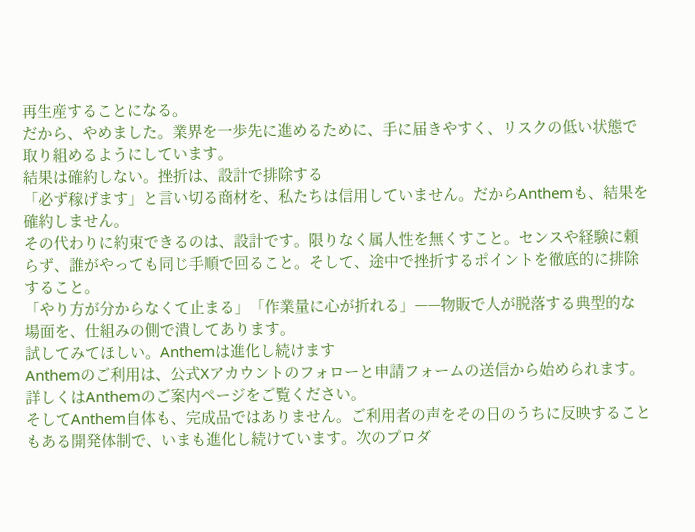再生産することになる。
だから、やめました。業界を一歩先に進めるために、手に届きやすく、リスクの低い状態で取り組めるようにしています。
結果は確約しない。挫折は、設計で排除する
「必ず稼げます」と言い切る商材を、私たちは信用していません。だからAnthemも、結果を確約しません。
その代わりに約束できるのは、設計です。限りなく属人性を無くすこと。センスや経験に頼らず、誰がやっても同じ手順で回ること。そして、途中で挫折するポイントを徹底的に排除すること。
「やり方が分からなくて止まる」「作業量に心が折れる」——物販で人が脱落する典型的な場面を、仕組みの側で潰してあります。
試してみてほしい。Anthemは進化し続けます
Anthemのご利用は、公式Xアカウントのフォローと申請フォームの送信から始められます。詳しくはAnthemのご案内ページをご覧ください。
そしてAnthem自体も、完成品ではありません。ご利用者の声をその日のうちに反映することもある開発体制で、いまも進化し続けています。次のプロダ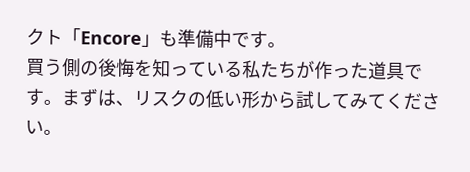クト「Encore」も準備中です。
買う側の後悔を知っている私たちが作った道具です。まずは、リスクの低い形から試してみてください。